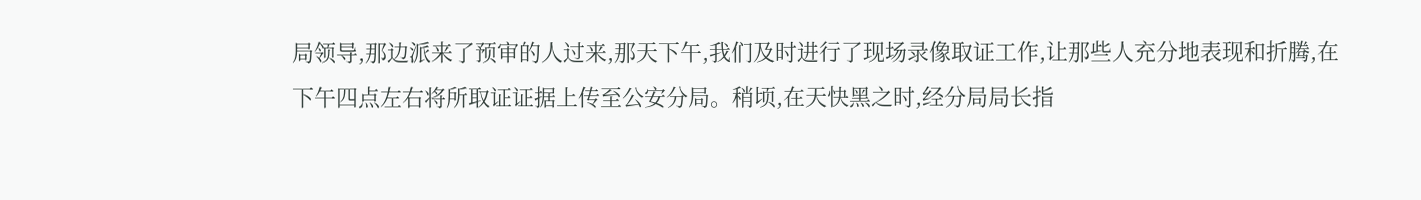局领导,那边派来了预审的人过来,那天下午,我们及时进行了现场录像取证工作,让那些人充分地表现和折腾,在下午四点左右将所取证证据上传至公安分局。稍顷,在天快黑之时,经分局局长指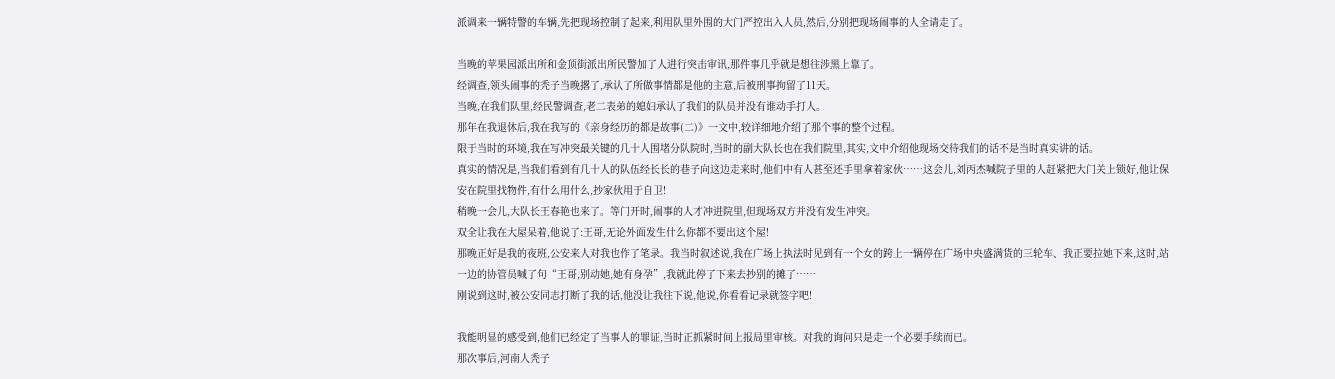派调来一辆特警的车辆,先把现场控制了起来,利用队里外围的大门严控出入人员,然后,分别把现场闹事的人全请走了。

当晚的苹果园派出所和金顶街派出所民警加了人进行突击审讯,那件事几乎就是想往涉黑上靠了。
经调查,领头闹事的秃子当晚撂了,承认了所做事情都是他的主意,后被刑事拘留了11天。
当晚,在我们队里,经民警调查,老二表弟的媳妇承认了我们的队员并没有谁动手打人。
那年在我退休后,我在我写的《亲身经历的都是故事(二)》一文中,较详细地介绍了那个事的整个过程。
限于当时的环境,我在写冲突最关键的几十人围堵分队院时,当时的副大队长也在我们院里,其实,文中介绍他现场交待我们的话不是当时真实讲的话。
真实的情况是,当我们看到有几十人的队伍经长长的巷子向这边走来时,他们中有人甚至还手里拿着家伙……这会儿,刘丙杰喊院子里的人赶紧把大门关上锁好,他让保安在院里找物件,有什么用什么,抄家伙用于自卫!
稍晚一会儿,大队长王春艳也来了。等门开时,闹事的人才冲进院里,但现场双方并没有发生冲突。
双全让我在大屋呆着,他说了:王哥,无论外面发生什么你都不要出这个屋!
那晚正好是我的夜班,公安来人对我也作了笔录。我当时叙述说,我在广场上执法时见到有一个女的跨上一辆停在广场中央盛满货的三轮车、我正要拉她下来,这时,站一边的协管员喊了句“王哥,别动她,她有身孕”,我就此停了下来去抄别的摊了……
刚说到这时,被公安同志打断了我的话,他没让我往下说,他说,你看看记录就签字吧!

我能明显的感受到,他们已经定了当事人的罪证,当时正抓紧时间上报局里审核。对我的询问只是走一个必要手续而已。
那次事后,河南人秃子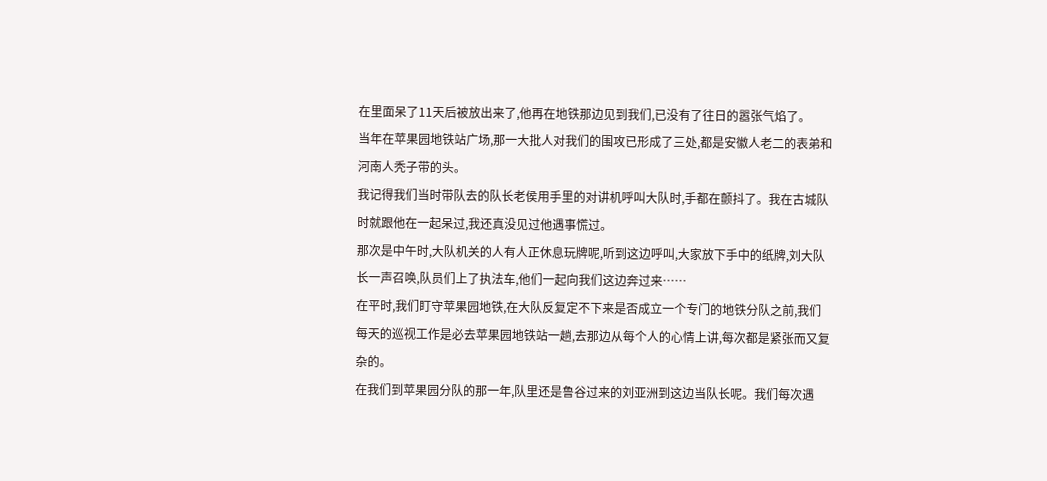在里面呆了11天后被放出来了,他再在地铁那边见到我们,已没有了往日的嚣张气焰了。
当年在苹果园地铁站广场,那一大批人对我们的围攻已形成了三处,都是安徽人老二的表弟和河南人秃子带的头。
我记得我们当时带队去的队长老侯用手里的对讲机呼叫大队时,手都在颤抖了。我在古城队时就跟他在一起呆过,我还真没见过他遇事慌过。
那次是中午时,大队机关的人有人正休息玩牌呢,听到这边呼叫,大家放下手中的纸牌,刘大队长一声召唤,队员们上了执法车,他们一起向我们这边奔过来……
在平时,我们盯守苹果园地铁,在大队反复定不下来是否成立一个专门的地铁分队之前,我们每天的巡视工作是必去苹果园地铁站一趟,去那边从每个人的心情上讲,每次都是紧张而又复杂的。
在我们到苹果园分队的那一年,队里还是鲁谷过来的刘亚洲到这边当队长呢。我们每次遇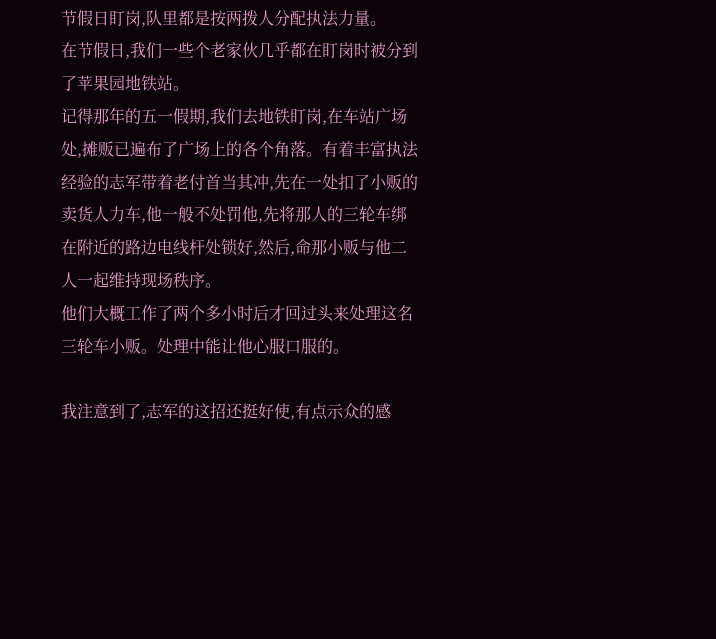节假日盯岗,队里都是按两拨人分配执法力量。
在节假日,我们一些个老家伙几乎都在盯岗时被分到了苹果园地铁站。
记得那年的五一假期,我们去地铁盯岗,在车站广场处,摊贩已遍布了广场上的各个角落。有着丰富执法经验的志军带着老付首当其冲,先在一处扣了小贩的卖货人力车,他一般不处罚他,先将那人的三轮车绑在附近的路边电线杆处锁好,然后,命那小贩与他二人一起维持现场秩序。
他们大概工作了两个多小时后才回过头来处理这名三轮车小贩。处理中能让他心服口服的。

我注意到了,志军的这招还挺好使,有点示众的感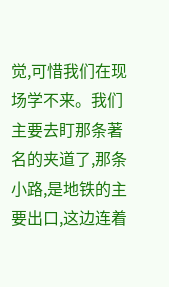觉,可惜我们在现场学不来。我们主要去盯那条著名的夹道了,那条小路,是地铁的主要出口,这边连着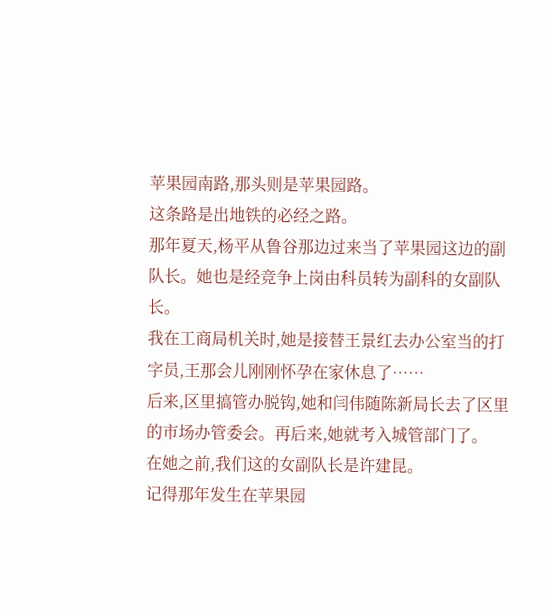苹果园南路,那头则是苹果园路。
这条路是出地铁的必经之路。
那年夏天,杨平从鲁谷那边过来当了苹果园这边的副队长。她也是经竞争上岗由科员转为副科的女副队长。
我在工商局机关时,她是接替王景红去办公室当的打字员,王那会儿刚刚怀孕在家休息了……
后来,区里搞管办脱钩,她和闫伟随陈新局长去了区里的市场办管委会。再后来,她就考入城管部门了。
在她之前,我们这的女副队长是许建昆。
记得那年发生在苹果园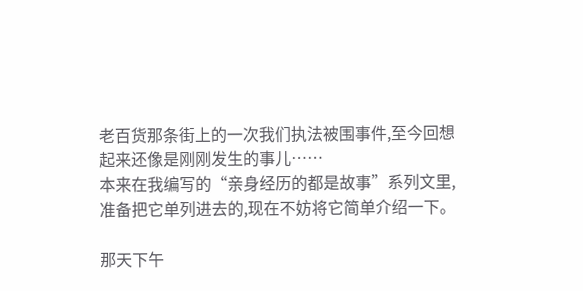老百货那条街上的一次我们执法被围事件,至今回想起来还像是刚刚发生的事儿……
本来在我编写的“亲身经历的都是故事”系列文里,准备把它单列进去的,现在不妨将它简单介绍一下。

那天下午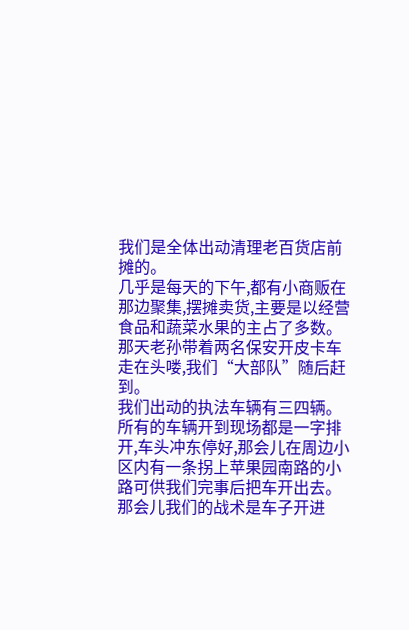我们是全体出动清理老百货店前摊的。
几乎是每天的下午,都有小商贩在那边聚集,摆摊卖货,主要是以经营食品和蔬菜水果的主占了多数。
那天老孙带着两名保安开皮卡车走在头喽,我们“大部队”随后赶到。
我们出动的执法车辆有三四辆。
所有的车辆开到现场都是一字排开,车头冲东停好,那会儿在周边小区内有一条拐上苹果园南路的小路可供我们完事后把车开出去。
那会儿我们的战术是车子开进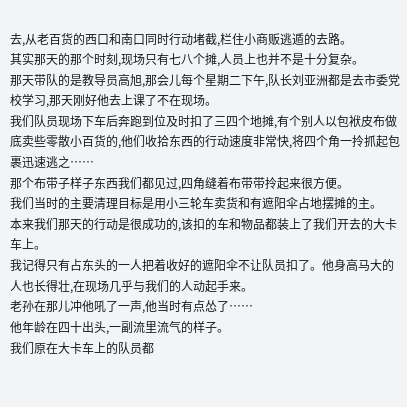去,从老百货的西口和南口同时行动堵截,栏住小商贩逃遁的去路。
其实那天的那个时刻,现场只有七八个摊,人员上也并不是十分复杂。
那天带队的是教导员高旭,那会儿每个星期二下午,队长刘亚洲都是去市委党校学习,那天刚好他去上课了不在现场。
我们队员现场下车后奔跑到位及时扣了三四个地摊,有个别人以包袱皮布做底卖些零散小百货的,他们收拾东西的行动速度非常快,将四个角一拎抓起包裹迅速逃之……
那个布带子样子东西我们都见过,四角缝着布带带拎起来很方便。
我们当时的主要清理目标是用小三轮车卖货和有遮阳伞占地摆摊的主。
本来我们那天的行动是很成功的,该扣的车和物品都装上了我们开去的大卡车上。
我记得只有占东头的一人把着收好的遮阳伞不让队员扣了。他身高马大的人也长得壮,在现场几乎与我们的人动起手来。
老孙在那儿冲他吼了一声,他当时有点怂了……
他年龄在四十出头,一副流里流气的样子。
我们原在大卡车上的队员都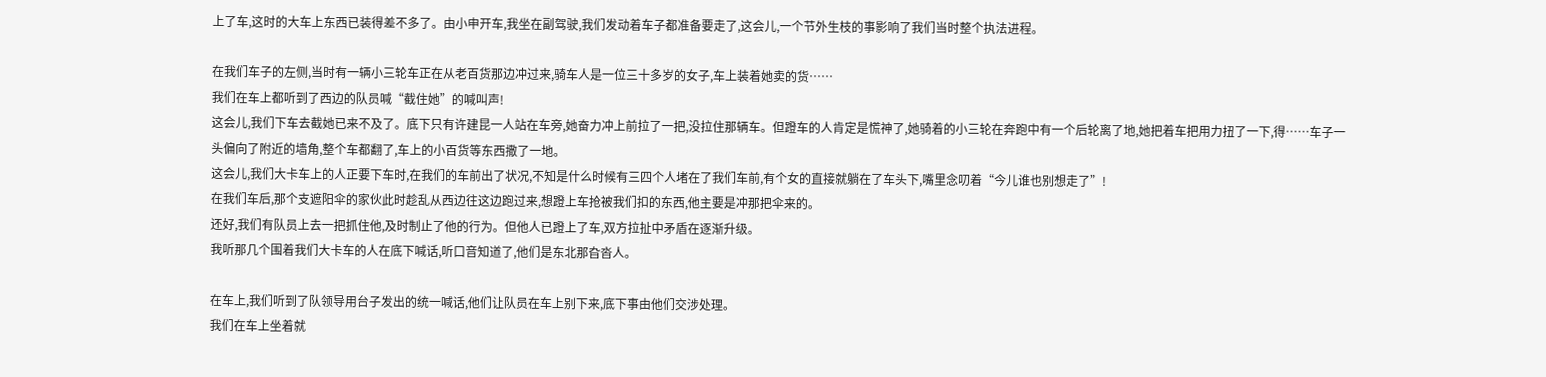上了车,这时的大车上东西已装得差不多了。由小申开车,我坐在副驾驶,我们发动着车子都准备要走了,这会儿,一个节外生枝的事影响了我们当时整个执法进程。

在我们车子的左侧,当时有一辆小三轮车正在从老百货那边冲过来,骑车人是一位三十多岁的女子,车上装着她卖的货……
我们在车上都听到了西边的队员喊“截住她”的喊叫声!
这会儿,我们下车去截她已来不及了。底下只有许建昆一人站在车旁,她奋力冲上前拉了一把,没拉住那辆车。但蹬车的人肯定是慌神了,她骑着的小三轮在奔跑中有一个后轮离了地,她把着车把用力扭了一下,得……车子一头偏向了附近的墙角,整个车都翻了,车上的小百货等东西撒了一地。
这会儿,我们大卡车上的人正要下车时,在我们的车前出了状况,不知是什么时候有三四个人堵在了我们车前,有个女的直接就躺在了车头下,嘴里念叨着“今儿谁也别想走了”!
在我们车后,那个支遮阳伞的家伙此时趁乱从西边往这边跑过来,想蹬上车抢被我们扣的东西,他主要是冲那把伞来的。
还好,我们有队员上去一把抓住他,及时制止了他的行为。但他人已蹬上了车,双方拉扯中矛盾在逐渐升级。
我听那几个围着我们大卡车的人在底下喊话,听口音知道了,他们是东北那旮沓人。

在车上,我们听到了队领导用台子发出的统一喊话,他们让队员在车上别下来,底下事由他们交涉处理。
我们在车上坐着就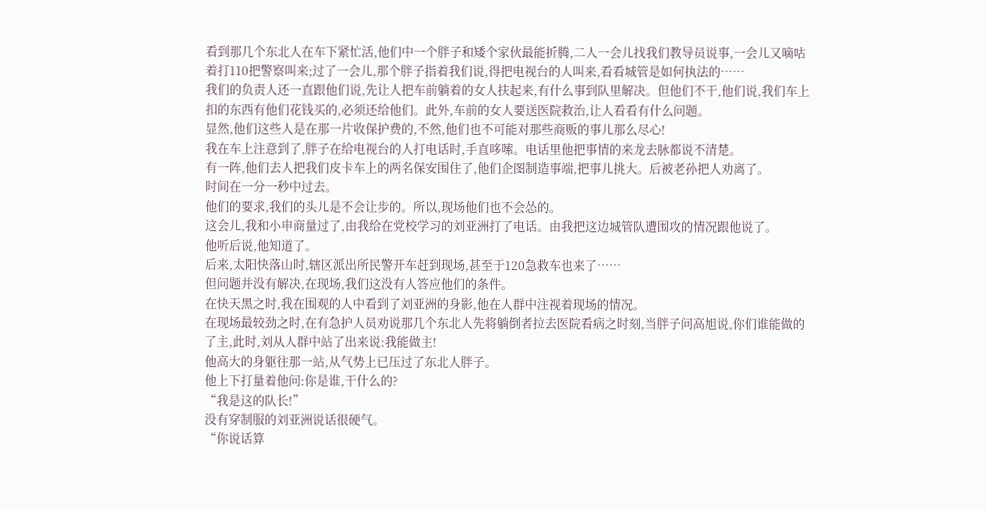看到那几个东北人在车下紧忙活,他们中一个胖子和矮个家伙最能折腾,二人一会儿找我们教导员说事,一会儿又嘀咕着打110把警察叫来;过了一会儿,那个胖子指着我们说,得把电视台的人叫来,看看城管是如何执法的……
我们的负责人还一直跟他们说,先让人把车前躺着的女人扶起来,有什么事到队里解决。但他们不干,他们说,我们车上扣的东西有他们花钱买的,必须还给他们。此外,车前的女人要送医院救治,让人看看有什么问题。
显然,他们这些人是在那一片收保护费的,不然,他们也不可能对那些商贩的事儿那么尽心!
我在车上注意到了,胖子在给电视台的人打电话时,手直哆嗦。电话里他把事情的来龙去脉都说不清楚。
有一阵,他们去人把我们皮卡车上的两名保安围住了,他们企图制造事端,把事儿挑大。后被老孙把人劝离了。
时间在一分一秒中过去。
他们的要求,我们的头儿是不会让步的。所以,现场他们也不会怂的。
这会儿,我和小申商量过了,由我给在党校学习的刘亚洲打了电话。由我把这边城管队遭围攻的情况跟他说了。
他听后说,他知道了。
后来,太阳快落山时,辖区派出所民警开车赶到现场,甚至于120急救车也来了……
但问题并没有解决,在现场,我们这没有人答应他们的条件。
在快天黑之时,我在围观的人中看到了刘亚洲的身影,他在人群中注视着现场的情况。
在现场最较劲之时,在有急护人员劝说那几个东北人先将躺倒者拉去医院看病之时刻,当胖子问高旭说,你们谁能做的了主,此时,刘从人群中站了出来说:我能做主!
他高大的身躯往那一站,从气势上已压过了东北人胖子。
他上下打量着他问:你是谁,干什么的?
“我是这的队长!”
没有穿制服的刘亚洲说话很硬气。
“你说话算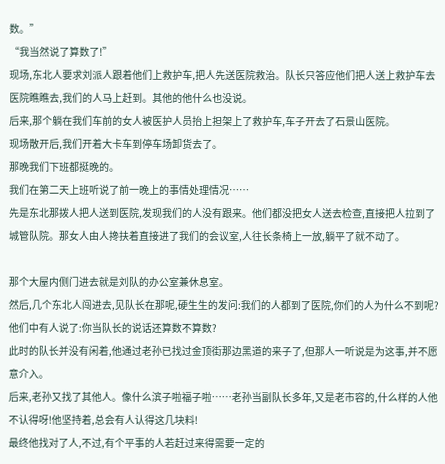数。”
“我当然说了算数了!”
现场,东北人要求刘派人跟着他们上救护车,把人先送医院救治。队长只答应他们把人送上救护车去医院瞧瞧去,我们的人马上赶到。其他的他什么也没说。
后来,那个躺在我们车前的女人被医护人员抬上担架上了救护车,车子开去了石景山医院。
现场散开后,我们开着大卡车到停车场卸货去了。
那晚我们下班都挺晚的。
我们在第二天上班听说了前一晚上的事情处理情况……
先是东北那拨人把人送到医院,发现我们的人没有跟来。他们都没把女人送去检查,直接把人拉到了城管队院。那女人由人搀扶着直接进了我们的会议室,人往长条椅上一放,躺平了就不动了。

那个大屋内侧门进去就是刘队的办公室兼休息室。
然后,几个东北人闯进去,见队长在那呢,硬生生的发问:我们的人都到了医院,你们的人为什么不到呢?
他们中有人说了:你当队长的说话还算数不算数?
此时的队长并没有闲着,他通过老孙已找过金顶街那边黑道的来子了,但那人一听说是为这事,并不愿意介入。
后来,老孙又找了其他人。像什么滨子啦福子啦……老孙当副队长多年,又是老市容的,什么样的人他不认得呀!他坚持着,总会有人认得这几块料!
最终他找对了人,不过,有个平事的人若赶过来得需要一定的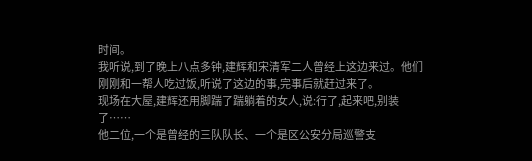时间。
我听说,到了晚上八点多钟,建辉和宋清军二人曾经上这边来过。他们刚刚和一帮人吃过饭,听说了这边的事,完事后就赶过来了。
现场在大屋,建辉还用脚踹了踹躺着的女人,说:行了,起来吧,别装了……
他二位,一个是曾经的三队队长、一个是区公安分局巡警支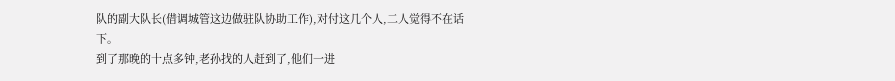队的副大队长(借调城管这边做驻队协助工作),对付这几个人,二人觉得不在话下。
到了那晚的十点多钟,老孙找的人赶到了,他们一进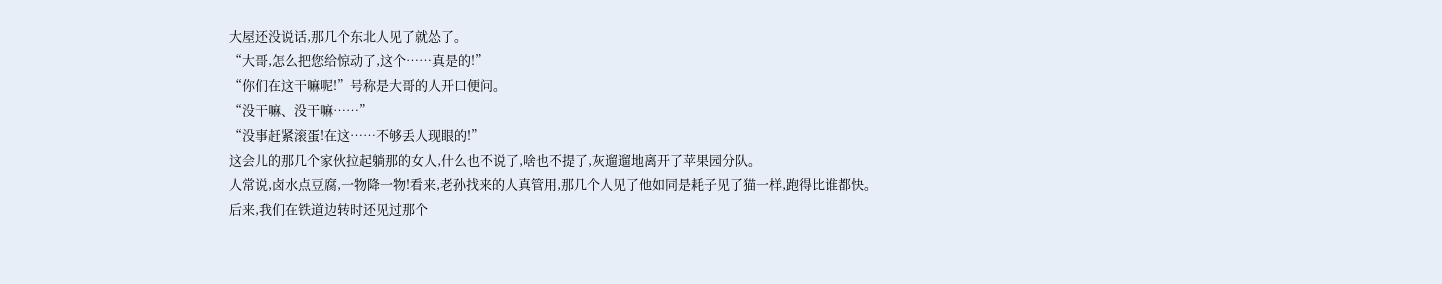大屋还没说话,那几个东北人见了就怂了。
“大哥,怎么把您给惊动了,这个……真是的!”
“你们在这干嘛呢!”号称是大哥的人开口便问。
“没干嘛、没干嘛……”
“没事赶紧滚蛋!在这……不够丢人现眼的!”
这会儿的那几个家伙拉起躺那的女人,什么也不说了,啥也不提了,灰遛遛地离开了苹果园分队。
人常说,卤水点豆腐,一物降一物!看来,老孙找来的人真管用,那几个人见了他如同是耗子见了猫一样,跑得比谁都快。
后来,我们在铁道边转时还见过那个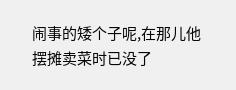闹事的矮个子呢,在那儿他摆摊卖菜时已没了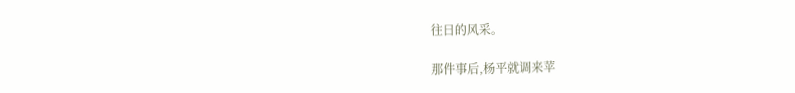往日的风采。

那件事后,杨平就调来苹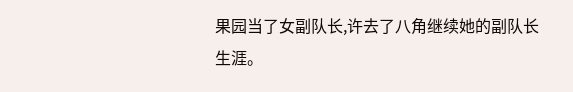果园当了女副队长,许去了八角继续她的副队长生涯。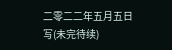二零二二年五月五日写(未完待续)